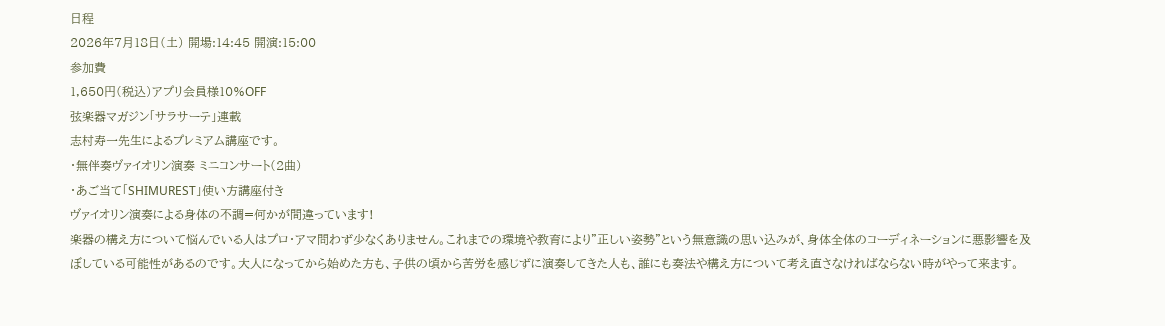日程
2026年7月18日(土) 開場:14:45 開演:15:00
参加費
1,650円(税込)アプリ会員様10%OFF
弦楽器マガジン「サラサーテ」連載
志村寿一先生によるプレミアム講座です。
・無伴奏ヴァイオリン演奏 ミニコンサート(2曲)
・あご当て「SHIMUREST」使い方講座付き
ヴァイオリン演奏による身体の不調=何かが間違っています!
楽器の構え方について悩んでいる人はプロ・アマ問わず少なくありません。これまでの環境や教育により”正しい姿勢”という無意識の思い込みが、身体全体のコーディネーションに悪影響を及ぼしている可能性があるのです。大人になってから始めた方も、子供の頃から苦労を感じずに演奏してきた人も、誰にも奏法や構え方について考え直さなければならない時がやって来ます。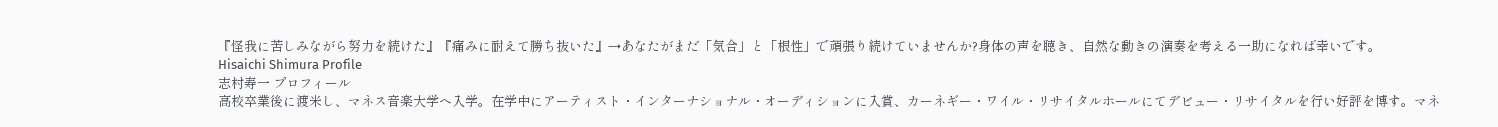『怪我に苦しみながら努力を続けた』『痛みに耐えて勝ち抜いた』→あなたがまだ「気合」と「根性」で頑張り続けていませんか?身体の声を聴き、自然な動きの演奏を考える一助になれば幸いです。
Hisaichi Shimura Profile
志村寿一 プロフィール
高校卒業後に渡米し、マネス音楽大学へ入学。在学中にアーティスト・インターナショナル・オーディションに入賞、カーネギー・ワイル・リサイタルホールにてデビュー・リサイタルを行い好評を博す。マネ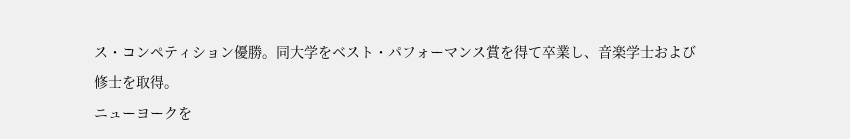ス・コンペティション優勝。同大学をベスト・パフォーマンス賞を得て卒業し、音楽学士および修士を取得。
ニューヨークを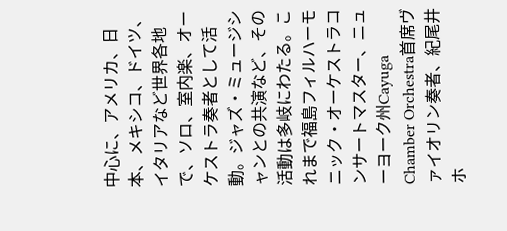中心に、アメリカ、日本、メキシコ、ドイツ、イタリアなど世界各地で、ソロ、室内楽、オーケストラ奏者として活動。ジャズ・ミュージシャンとの共演など、その活動は多岐にわたる。これまで福島フィルハーモニック・オーケストラコンサートマスター、ニューヨーク州Cayuga Chamber Orchestra首席ヴァイオリン奏者、紀尾井ホ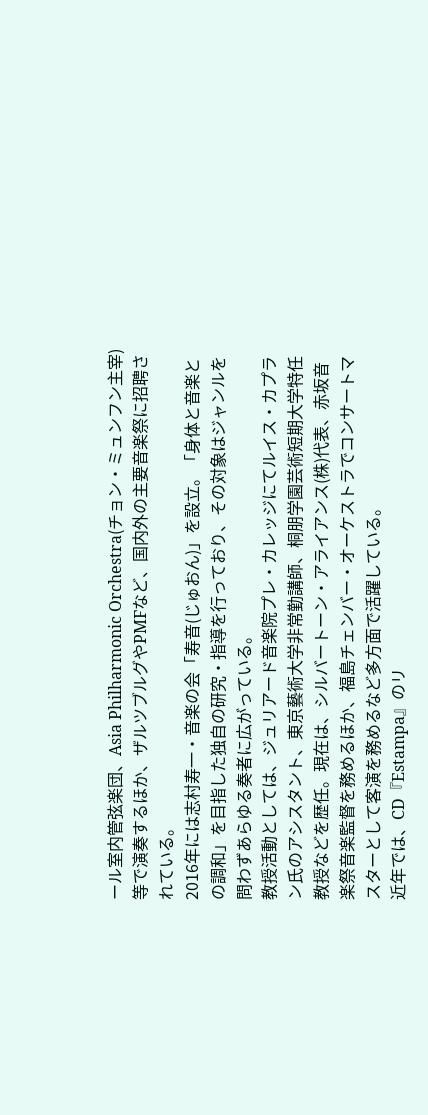ール室内管弦楽団、Asia Philharmonic Orchestra(チョン・ミュンフン主宰)等で演奏するほか、ザルツブルグやPMFなど、国内外の主要音楽祭に招聘されている。
2016年には志村寿一・音楽の会「寿音(じゅおん)」を設立。「身体と音楽との調和」を目指した独自の研究・指導を行っており、その対象はジャンルを問わずあらゆる奏者に広がっている。
教授活動としては、ジュリアード音楽院プレ・カレッジにてルイス・カプラン氏のアシスタント、東京藝術大学非常勤講師、桐朋学園芸術短期大学特任教授などを歴任。現在は、シルバートーン・アライアンス(株)代表、赤坂音楽祭音楽監督を務めるほか、福島チェンバー・オーケストラでコンサートマスターとして客演を務めるなど多方面で活躍している。
近年では、CD『Estampa』のリ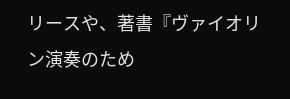リースや、著書『ヴァイオリン演奏のため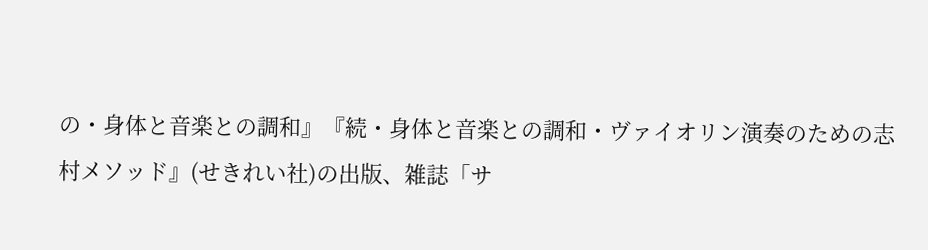の・身体と音楽との調和』『続・身体と音楽との調和・ヴァイオリン演奏のための志村メソッド』(せきれい社)の出版、雑誌「サ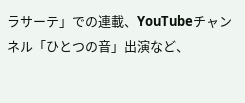ラサーテ」での連載、YouTubeチャンネル「ひとつの音」出演など、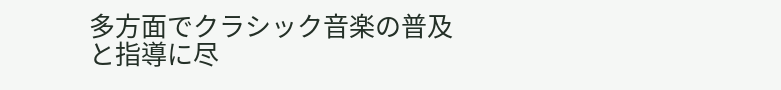多方面でクラシック音楽の普及と指導に尽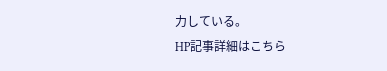力している。
HP記事詳細はこちら